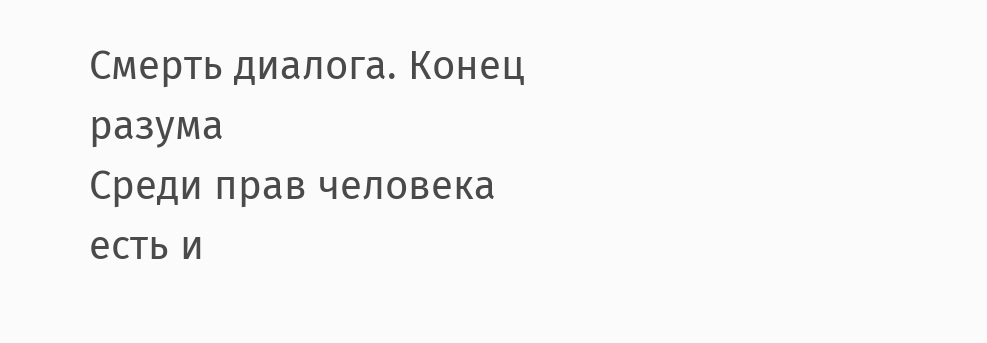Смерть диалога. Конец разума
Среди прав человека есть и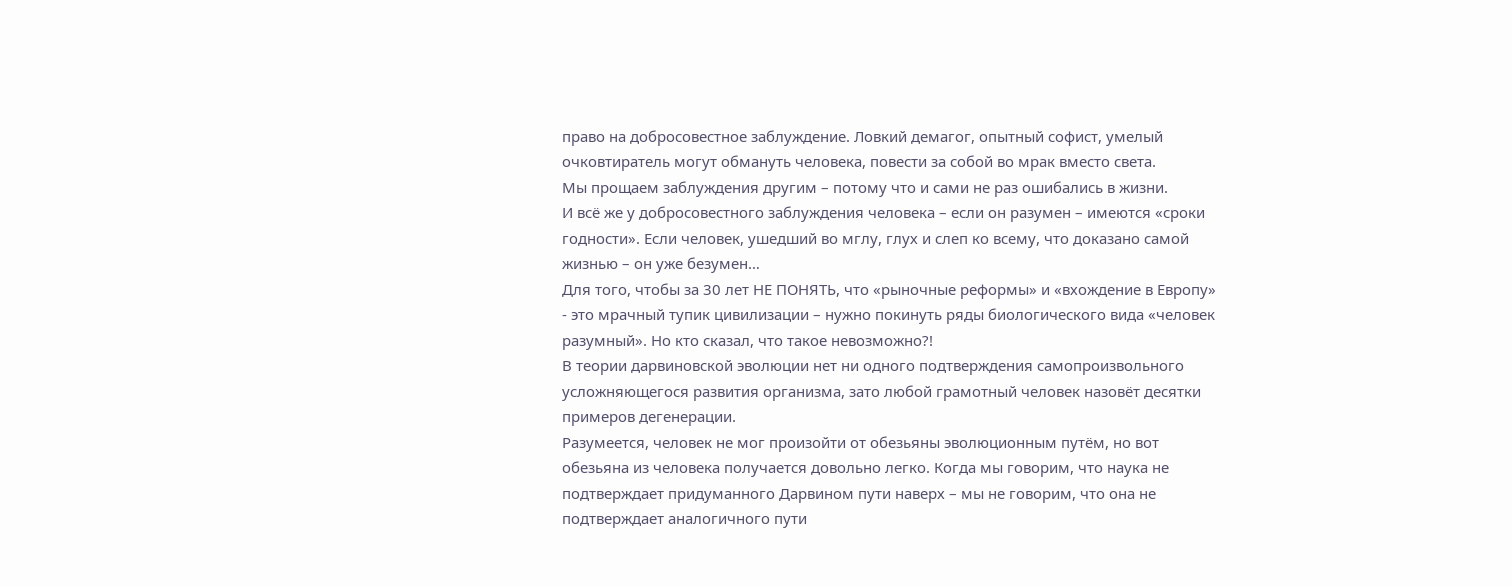право на добросовестное заблуждение. Ловкий демагог, опытный софист, умелый очковтиратель могут обмануть человека, повести за собой во мрак вместо света.
Мы прощаем заблуждения другим – потому что и сами не раз ошибались в жизни.
И всё же у добросовестного заблуждения человека – если он разумен – имеются «сроки годности». Если человек, ушедший во мглу, глух и слеп ко всему, что доказано самой жизнью – он уже безумен…
Для того, чтобы за 30 лет НЕ ПОНЯТЬ, что «рыночные реформы» и «вхождение в Европу» - это мрачный тупик цивилизации – нужно покинуть ряды биологического вида «человек разумный». Но кто сказал, что такое невозможно?!
В теории дарвиновской эволюции нет ни одного подтверждения самопроизвольного усложняющегося развития организма, зато любой грамотный человек назовёт десятки примеров дегенерации.
Разумеется, человек не мог произойти от обезьяны эволюционным путём, но вот обезьяна из человека получается довольно легко. Когда мы говорим, что наука не подтверждает придуманного Дарвином пути наверх – мы не говорим, что она не подтверждает аналогичного пути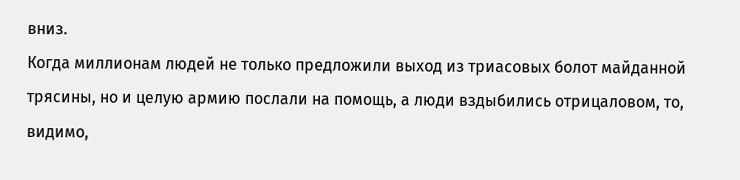вниз.
Когда миллионам людей не только предложили выход из триасовых болот майданной трясины, но и целую армию послали на помощь, а люди вздыбились отрицаловом, то, видимо,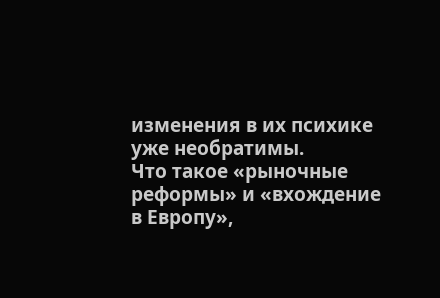изменения в их психике уже необратимы.
Что такое «рыночные реформы» и «вхождение в Европу»,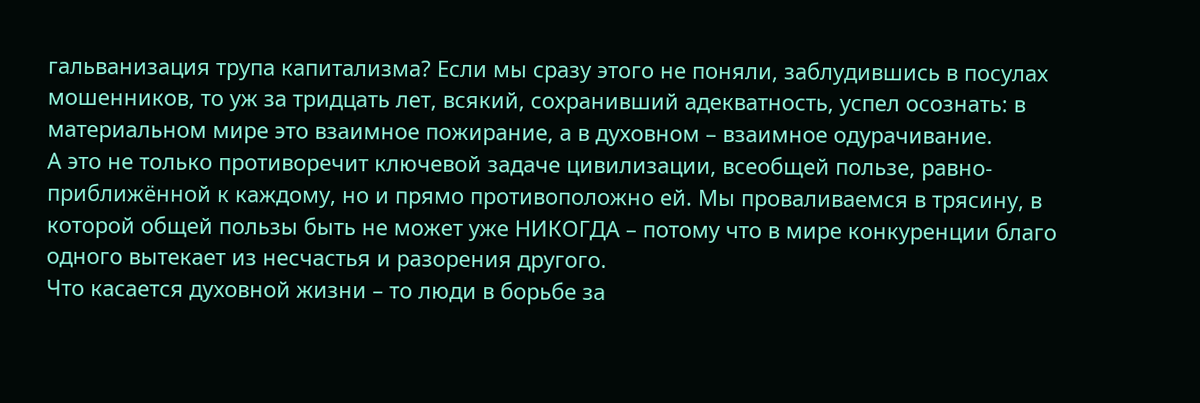гальванизация трупа капитализма? Если мы сразу этого не поняли, заблудившись в посулах мошенников, то уж за тридцать лет, всякий, сохранивший адекватность, успел осознать: в материальном мире это взаимное пожирание, а в духовном – взаимное одурачивание.
А это не только противоречит ключевой задаче цивилизации, всеобщей пользе, равно-приближённой к каждому, но и прямо противоположно ей. Мы проваливаемся в трясину, в которой общей пользы быть не может уже НИКОГДА – потому что в мире конкуренции благо одного вытекает из несчастья и разорения другого.
Что касается духовной жизни – то люди в борьбе за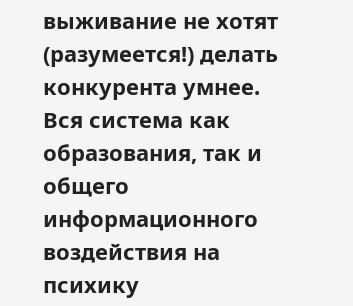выживание не хотят (разумеется!) делать конкурента умнее.
Вся система как образования, так и общего информационного воздействия на психику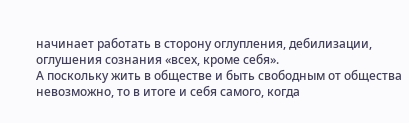начинает работать в сторону оглупления, дебилизации, оглушения сознания «всех, кроме себя».
А поскольку жить в обществе и быть свободным от общества невозможно, то в итоге и себя самого, когда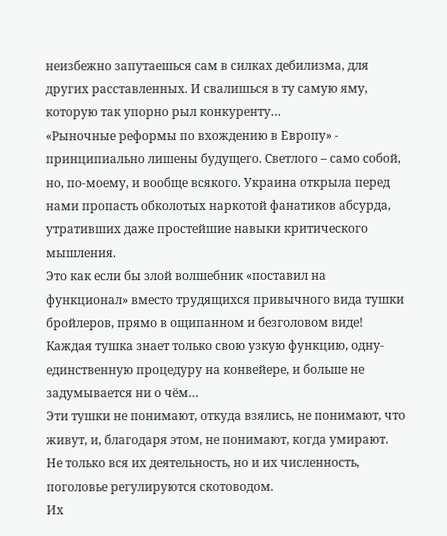неизбежно запутаешься сам в силках дебилизма, для других расставленных. И свалишься в ту самую яму, которую так упорно рыл конкуренту…
«Рыночные реформы по вхождению в Европу» - принципиально лишены будущего. Светлого – само собой, но, по-моему, и вообще всякого. Украина открыла перед нами пропасть обколотых наркотой фанатиков абсурда, утративших даже простейшие навыки критического мышления.
Это как если бы злой волшебник «поставил на функционал» вместо трудящихся привычного вида тушки бройлеров, прямо в ощипанном и безголовом виде! Каждая тушка знает только свою узкую функцию, одну-единственную процедуру на конвейере, и больше не задумывается ни о чём…
Эти тушки не понимают, откуда взялись, не понимают, что живут, и, благодаря этом, не понимают, когда умирают. Не только вся их деятельность, но и их численность, поголовье регулируются скотоводом.
Их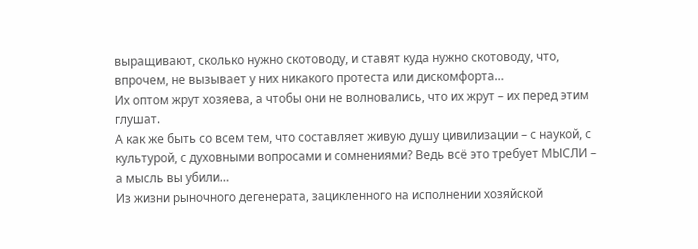выращивают, сколько нужно скотоводу, и ставят куда нужно скотоводу, что, впрочем, не вызывает у них никакого протеста или дискомфорта…
Их оптом жрут хозяева, а чтобы они не волновались, что их жрут – их перед этим глушат.
А как же быть со всем тем, что составляет живую душу цивилизации – с наукой, с культурой, с духовными вопросами и сомнениями? Ведь всё это требует МЫСЛИ – а мысль вы убили…
Из жизни рыночного дегенерата, зацикленного на исполнении хозяйской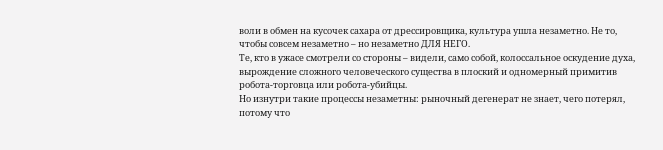воли в обмен на кусочек сахара от дрессировщика, культура ушла незаметно. Не то, чтобы совсем незаметно – но незаметно ДЛЯ НЕГО.
Те, кто в ужасе смотрели со стороны – видели, само собой, колоссальное оскудение духа, вырождение сложного человеческого существа в плоский и одномерный примитив робота-торговца или робота-убийцы.
Но изнутри такие процессы незаметны: рыночный дегенерат не знает, чего потерял, потому что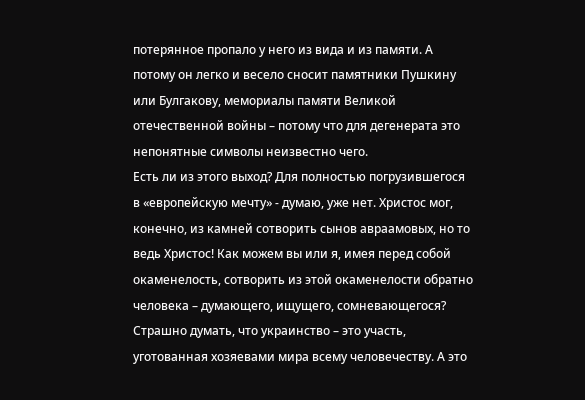потерянное пропало у него из вида и из памяти. А потому он легко и весело сносит памятники Пушкину или Булгакову, мемориалы памяти Великой отечественной войны – потому что для дегенерата это непонятные символы неизвестно чего.
Есть ли из этого выход? Для полностью погрузившегося в «европейскую мечту» - думаю, уже нет. Христос мог, конечно, из камней сотворить сынов авраамовых, но то ведь Христос! Как можем вы или я, имея перед собой окаменелость, сотворить из этой окаменелости обратно человека – думающего, ищущего, сомневающегося?
Страшно думать, что украинство – это участь, уготованная хозяевами мира всему человечеству. А это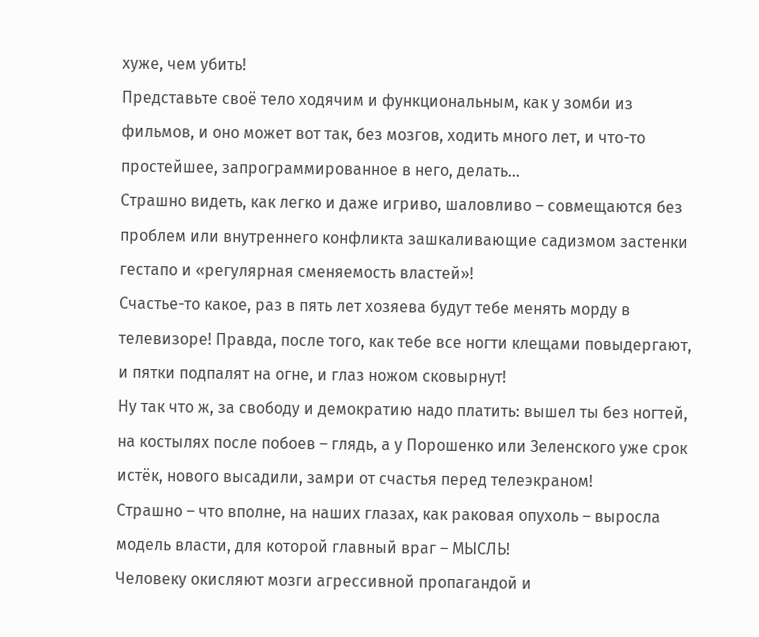хуже, чем убить!
Представьте своё тело ходячим и функциональным, как у зомби из фильмов, и оно может вот так, без мозгов, ходить много лет, и что-то простейшее, запрограммированное в него, делать…
Страшно видеть, как легко и даже игриво, шаловливо – совмещаются без проблем или внутреннего конфликта зашкаливающие садизмом застенки гестапо и «регулярная сменяемость властей»!
Счастье-то какое, раз в пять лет хозяева будут тебе менять морду в телевизоре! Правда, после того, как тебе все ногти клещами повыдергают, и пятки подпалят на огне, и глаз ножом сковырнут!
Ну так что ж, за свободу и демократию надо платить: вышел ты без ногтей, на костылях после побоев – глядь, а у Порошенко или Зеленского уже срок истёк, нового высадили, замри от счастья перед телеэкраном!
Страшно – что вполне, на наших глазах, как раковая опухоль – выросла модель власти, для которой главный враг – МЫСЛЬ!
Человеку окисляют мозги агрессивной пропагандой и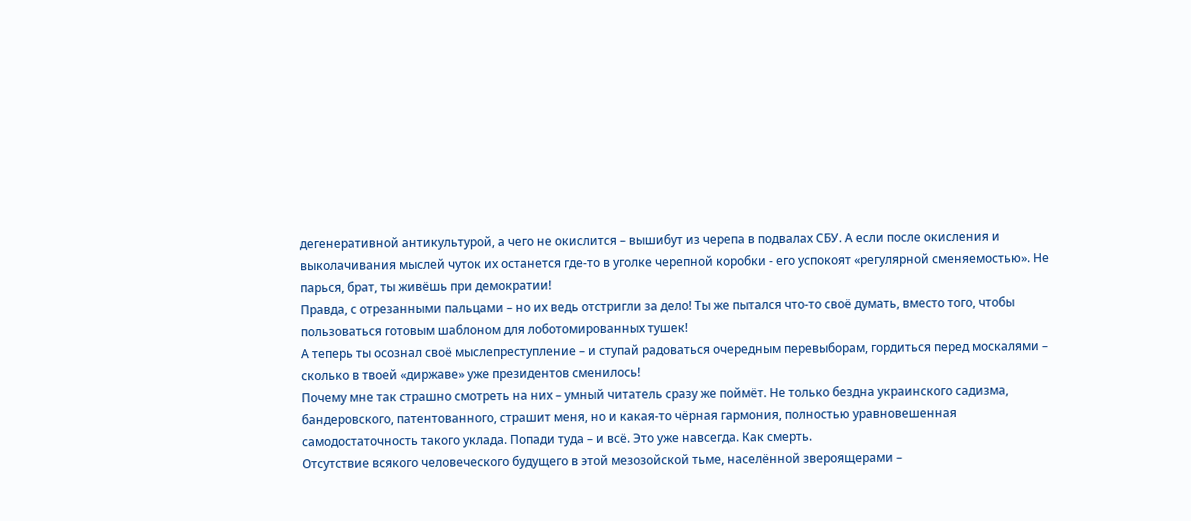дегенеративной антикультурой, а чего не окислится – вышибут из черепа в подвалах СБУ. А если после окисления и выколачивания мыслей чуток их останется где-то в уголке черепной коробки - его успокоят «регулярной сменяемостью». Не парься, брат, ты живёшь при демократии!
Правда, с отрезанными пальцами – но их ведь отстригли за дело! Ты же пытался что-то своё думать, вместо того, чтобы пользоваться готовым шаблоном для лоботомированных тушек!
А теперь ты осознал своё мыслепреступление – и ступай радоваться очередным перевыборам, гордиться перед москалями – сколько в твоей «диржаве» уже президентов сменилось!
Почему мне так страшно смотреть на них – умный читатель сразу же поймёт. Не только бездна украинского садизма, бандеровского, патентованного, страшит меня, но и какая-то чёрная гармония, полностью уравновешенная самодостаточность такого уклада. Попади туда – и всё. Это уже навсегда. Как смерть.
Отсутствие всякого человеческого будущего в этой мезозойской тьме, населённой звероящерами –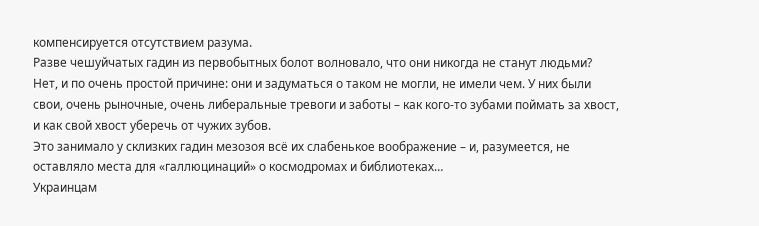компенсируется отсутствием разума.
Разве чешуйчатых гадин из первобытных болот волновало, что они никогда не станут людьми? Нет, и по очень простой причине: они и задуматься о таком не могли, не имели чем. У них были свои, очень рыночные, очень либеральные тревоги и заботы – как кого-то зубами поймать за хвост, и как свой хвост уберечь от чужих зубов.
Это занимало у склизких гадин мезозоя всё их слабенькое воображение – и, разумеется, не оставляло места для «галлюцинаций» о космодромах и библиотеках…
Украинцам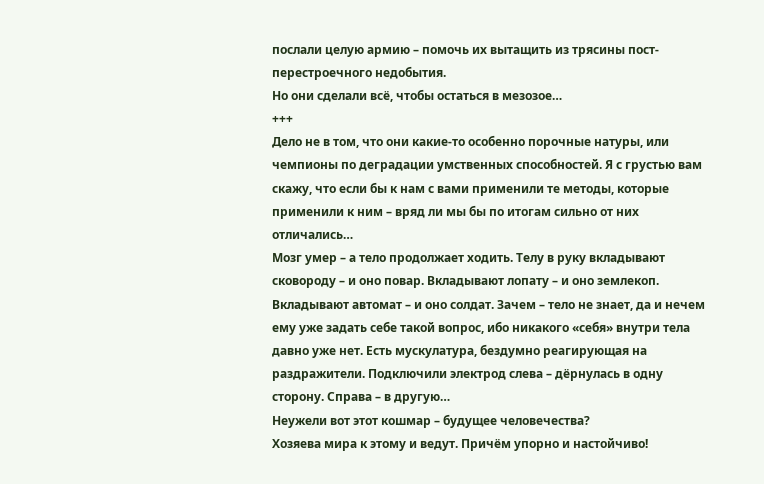послали целую армию – помочь их вытащить из трясины пост-перестроечного недобытия.
Но они сделали всё, чтобы остаться в мезозое…
+++
Дело не в том, что они какие-то особенно порочные натуры, или чемпионы по деградации умственных способностей. Я с грустью вам скажу, что если бы к нам с вами применили те методы, которые применили к ним – вряд ли мы бы по итогам сильно от них отличались…
Мозг умер – а тело продолжает ходить. Телу в руку вкладывают сковороду – и оно повар. Вкладывают лопату – и оно землекоп.
Вкладывают автомат – и оно солдат. Зачем – тело не знает, да и нечем ему уже задать себе такой вопрос, ибо никакого «себя» внутри тела давно уже нет. Есть мускулатура, бездумно реагирующая на раздражители. Подключили электрод слева – дёрнулась в одну сторону. Справа – в другую…
Неужели вот этот кошмар – будущее человечества?
Хозяева мира к этому и ведут. Причём упорно и настойчиво!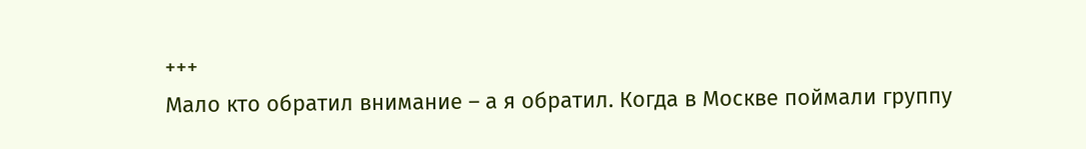+++
Мало кто обратил внимание – а я обратил. Когда в Москве поймали группу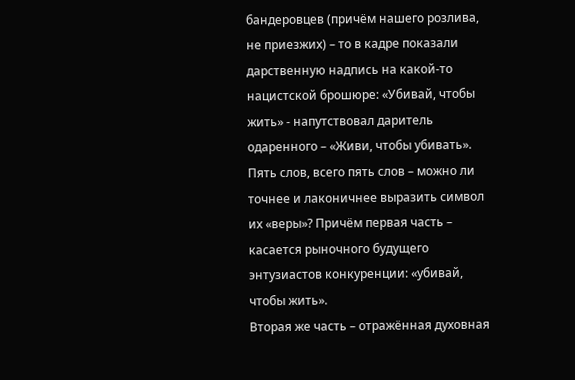бандеровцев (причём нашего розлива, не приезжих) – то в кадре показали дарственную надпись на какой-то нацистской брошюре: «Убивай, чтобы жить» - напутствовал даритель одаренного – «Живи, чтобы убивать».
Пять слов, всего пять слов – можно ли точнее и лаконичнее выразить символ их «веры»? Причём первая часть – касается рыночного будущего энтузиастов конкуренции: «убивай, чтобы жить».
Вторая же часть – отражённая духовная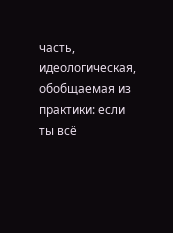часть, идеологическая, обобщаемая из практики: если ты всё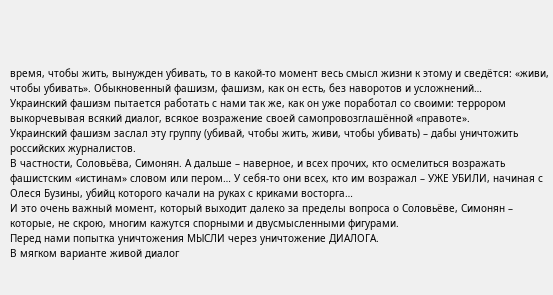время, чтобы жить, вынужден убивать, то в какой-то момент весь смысл жизни к этому и сведётся: «живи, чтобы убивать». Обыкновенный фашизм, фашизм, как он есть, без наворотов и усложнений…
Украинский фашизм пытается работать с нами так же, как он уже поработал со своими: террором выкорчевывая всякий диалог, всякое возражение своей самопровозглашённой «правоте».
Украинский фашизм заслал эту группу (убивай, чтобы жить, живи, чтобы убивать) – дабы уничтожить российских журналистов.
В частности, Соловьёва, Симонян. А дальше – наверное, и всех прочих, кто осмелиться возражать фашистским «истинам» словом или пером… У себя-то они всех, кто им возражал – УЖЕ УБИЛИ, начиная с Олеся Бузины, убийц которого качали на руках с криками восторга…
И это очень важный момент, который выходит далеко за пределы вопроса о Соловьёве, Симонян – которые, не скрою, многим кажутся спорными и двусмысленными фигурами.
Перед нами попытка уничтожения МЫСЛИ через уничтожение ДИАЛОГА.
В мягком варианте живой диалог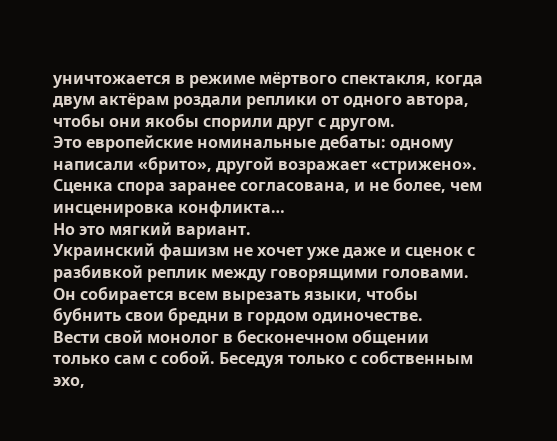уничтожается в режиме мёртвого спектакля, когда двум актёрам роздали реплики от одного автора, чтобы они якобы спорили друг с другом.
Это европейские номинальные дебаты: одному написали «брито», другой возражает «стрижено». Сценка спора заранее согласована, и не более, чем инсценировка конфликта…
Но это мягкий вариант.
Украинский фашизм не хочет уже даже и сценок с разбивкой реплик между говорящими головами. Он собирается всем вырезать языки, чтобы бубнить свои бредни в гордом одиночестве.
Вести свой монолог в бесконечном общении только сам с собой. Беседуя только с собственным эхо,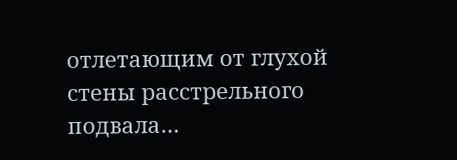отлетающим от глухой стены расстрельного подвала…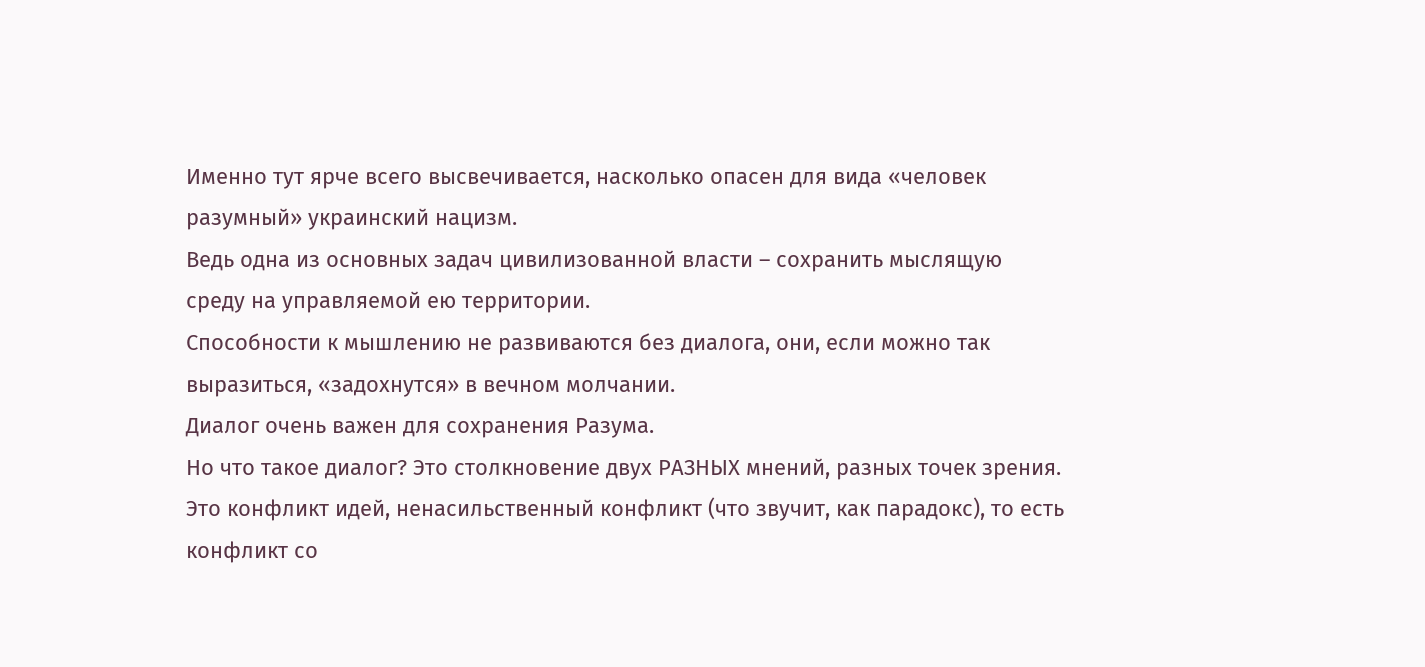Именно тут ярче всего высвечивается, насколько опасен для вида «человек разумный» украинский нацизм.
Ведь одна из основных задач цивилизованной власти – сохранить мыслящую среду на управляемой ею территории.
Способности к мышлению не развиваются без диалога, они, если можно так выразиться, «задохнутся» в вечном молчании.
Диалог очень важен для сохранения Разума.
Но что такое диалог? Это столкновение двух РАЗНЫХ мнений, разных точек зрения. Это конфликт идей, ненасильственный конфликт (что звучит, как парадокс), то есть конфликт со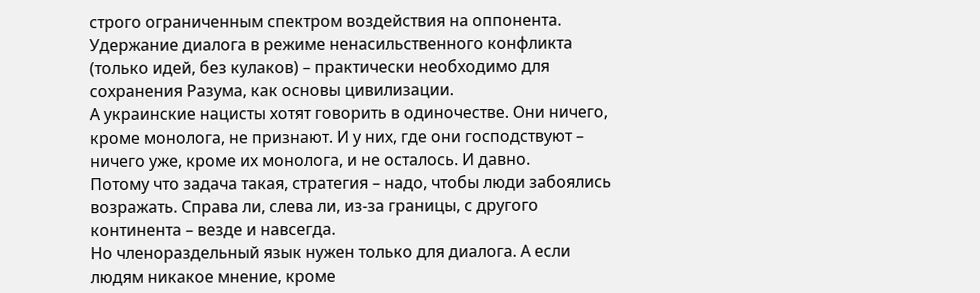строго ограниченным спектром воздействия на оппонента.
Удержание диалога в режиме ненасильственного конфликта (только идей, без кулаков) – практически необходимо для сохранения Разума, как основы цивилизации.
А украинские нацисты хотят говорить в одиночестве. Они ничего, кроме монолога, не признают. И у них, где они господствуют – ничего уже, кроме их монолога, и не осталось. И давно.
Потому что задача такая, стратегия – надо, чтобы люди забоялись возражать. Справа ли, слева ли, из-за границы, с другого континента – везде и навсегда.
Но членораздельный язык нужен только для диалога. А если людям никакое мнение, кроме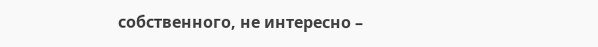собственного, не интересно –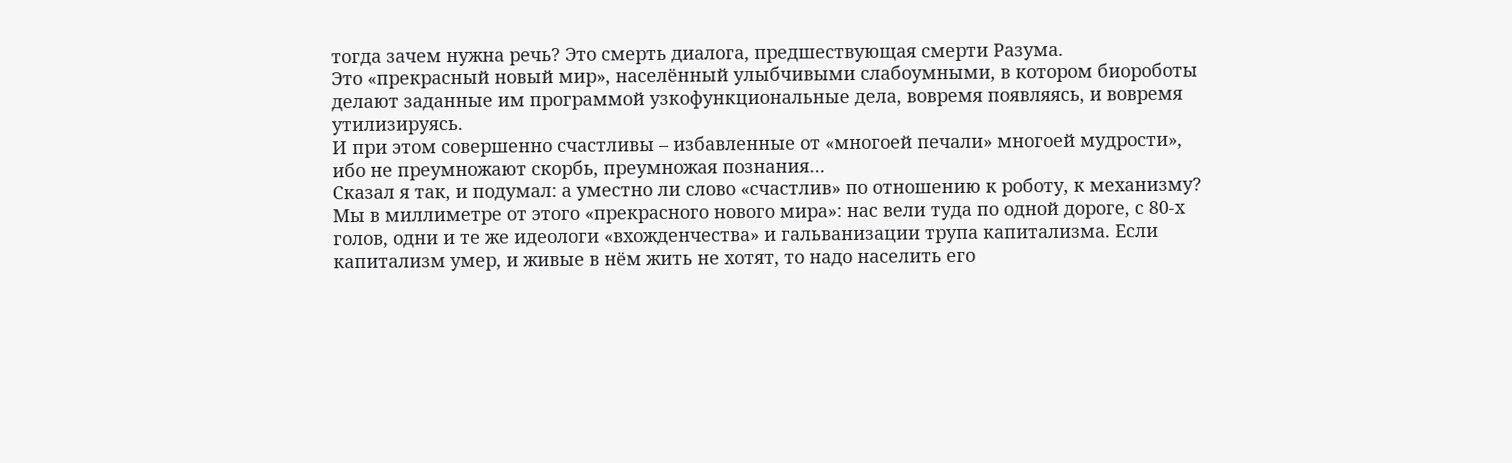тогда зачем нужна речь? Это смерть диалога, предшествующая смерти Разума.
Это «прекрасный новый мир», населённый улыбчивыми слабоумными, в котором биороботы делают заданные им программой узкофункциональные дела, вовремя появляясь, и вовремя утилизируясь.
И при этом совершенно счастливы – избавленные от «многоей печали» многоей мудрости», ибо не преумножают скорбь, преумножая познания…
Сказал я так, и подумал: а уместно ли слово «счастлив» по отношению к роботу, к механизму?
Мы в миллиметре от этого «прекрасного нового мира»: нас вели туда по одной дороге, с 80-х голов, одни и те же идеологи «вхожденчества» и гальванизации трупа капитализма. Если капитализм умер, и живые в нём жить не хотят, то надо населить его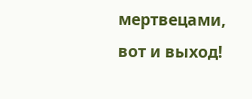мертвецами, вот и выход!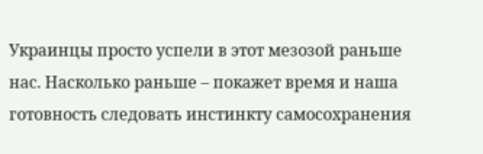Украинцы просто успели в этот мезозой раньше нас. Насколько раньше – покажет время и наша готовность следовать инстинкту самосохранения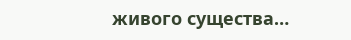живого существа…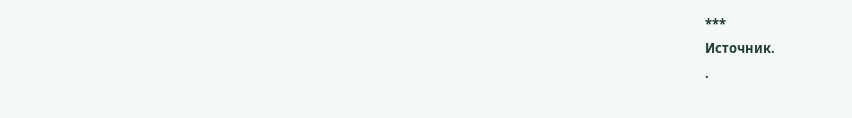***
Источник.
.